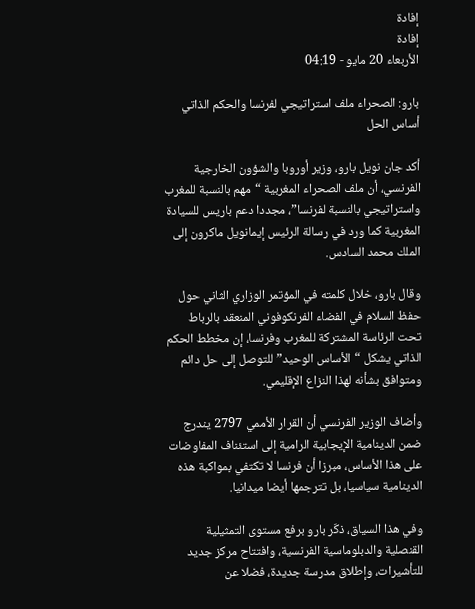إفادة
إفادة
الأربعاء 20 مايو - 04:19

بارو: الصحراء ملف استراتيجي لفرنسا والحكم الذاتي أساس الحل

أكد جان نويل بارو، وزير أوروبا والشؤون الخارجية الفرنسي، أن ملف الصحراء المغربية “مهم بالنسبة للمغرب واستراتيجي بالنسبة لفرنسا”، مجددا دعم باريس للسيادة المغربية كما ورد في رسالة الرئيس إيمانويل ماكرون إلى الملك محمد السادس.

وقال بارو، خلال كلمته في المؤتمر الوزاري الثاني حول حفظ السلام في الفضاء الفرنكوفوني المنعقد بالرباط تحت الرئاسة المشتركة للمغرب وفرنسا، إن مخطط الحكم الذاتي يشكل “الأساس الوحيد” للتوصل إلى حل دائم ومتوافق بشأنه لهذا النزاع الإقليمي.

وأضاف الوزير الفرنسي أن القرار الأممي 2797 يندرج ضمن الدينامية الإيجابية الرامية إلى استئناف المفاوضات على هذا الأساس، مبرزا أن فرنسا لا تكتفي بمواكبة هذه الدينامية سياسيا، بل تترجمها أيضا ميدانيا.

وفي هذا السياق، ذكّر بارو برفع مستوى التمثيلية القنصلية والدبلوماسية الفرنسية، وافتتاح مركز جديد للتأشيرات، وإطلاق مدرسة جديدة، فضلا عن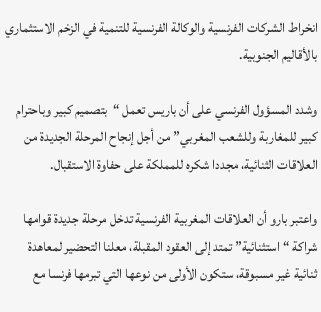انخراط الشركات الفرنسية والوكالة الفرنسية للتنمية في الزخم الاستثماري بالأقاليم الجنوبية.

وشدد المسؤول الفرنسي على أن باريس تعمل “بتصميم كبير وباحترام كبير للمغاربة وللشعب المغربي” من أجل إنجاح المرحلة الجديدة من العلاقات الثنائية، مجددا شكره للمملكة على حفاوة الاستقبال.

واعتبر بارو أن العلاقات المغربية الفرنسية تدخل مرحلة جديدة قوامها شراكة “استثنائية” تمتد إلى العقود المقبلة، معلنا التحضير لمعاهدة ثنائية غير مسبوقة، ستكون الأولى من نوعها التي تبرمها فرنسا مع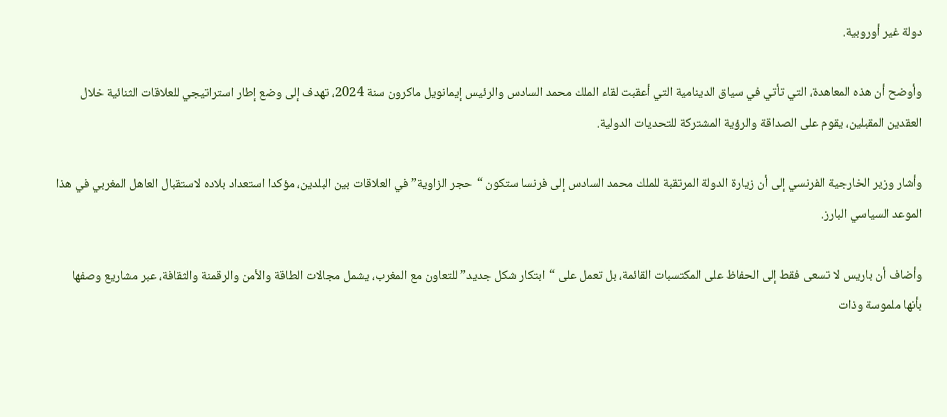دولة غير أوروبية.

وأوضح أن هذه المعاهدة، التي تأتي في سياق الدينامية التي أعقبت لقاء الملك محمد السادس والرئيس إيمانويل ماكرون سنة 2024، تهدف إلى وضع إطار استراتيجي للعلاقات الثنائية خلال العقدين المقبلين، يقوم على الصداقة والرؤية المشتركة للتحديات الدولية.

وأشار وزير الخارجية الفرنسي إلى أن زيارة الدولة المرتقبة للملك محمد السادس إلى فرنسا ستكون “حجر الزاوية” في العلاقات بين البلدين، مؤكدا استعداد بلاده لاستقبال العاهل المغربي في هذا الموعد السياسي البارز.

وأضاف أن باريس لا تسعى فقط إلى الحفاظ على المكتسبات القائمة، بل تعمل على “ابتكار شكل جديد” للتعاون مع المغرب، يشمل مجالات الطاقة والأمن والرقمنة والثقافة، عبر مشاريع وصفها بأنها ملموسة وذات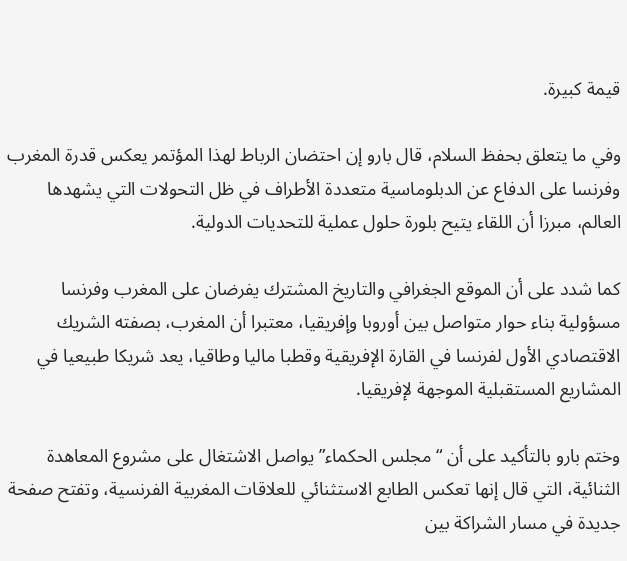قيمة كبيرة.

وفي ما يتعلق بحفظ السلام، قال بارو إن احتضان الرباط لهذا المؤتمر يعكس قدرة المغرب وفرنسا على الدفاع عن الدبلوماسية متعددة الأطراف في ظل التحولات التي يشهدها العالم، مبرزا أن اللقاء يتيح بلورة حلول عملية للتحديات الدولية.

كما شدد على أن الموقع الجغرافي والتاريخ المشترك يفرضان على المغرب وفرنسا مسؤولية بناء حوار متواصل بين أوروبا وإفريقيا، معتبرا أن المغرب، بصفته الشريك الاقتصادي الأول لفرنسا في القارة الإفريقية وقطبا ماليا وطاقيا، يعد شريكا طبيعيا في المشاريع المستقبلية الموجهة لإفريقيا.

وختم بارو بالتأكيد على أن “مجلس الحكماء” يواصل الاشتغال على مشروع المعاهدة الثنائية، التي قال إنها تعكس الطابع الاستثنائي للعلاقات المغربية الفرنسية، وتفتح صفحة جديدة في مسار الشراكة بين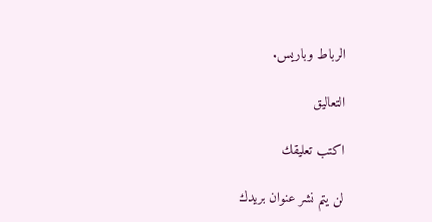الرباط وباريس.

التعاليق

اكتب تعليقك

لن يتم نشر عنوان بريدك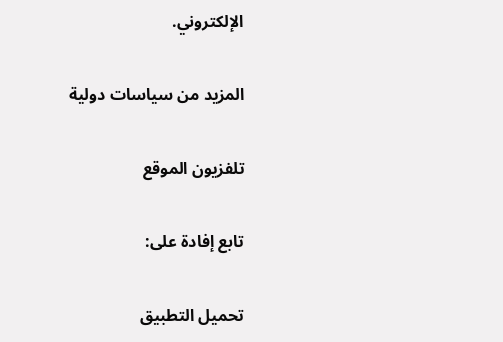الإلكتروني.

المزيد من سياسات دولية

تلفزيون الموقع

تابع إفادة على:

تحميل التطبيق